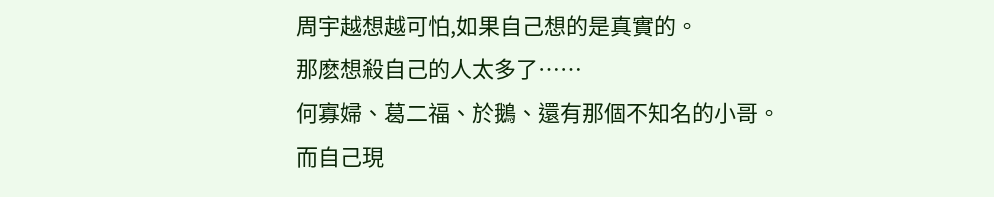周宇越想越可怕,如果自己想的是真實的。
那麽想殺自己的人太多了……
何寡婦、葛二福、於鵝、還有那個不知名的小哥。
而自己現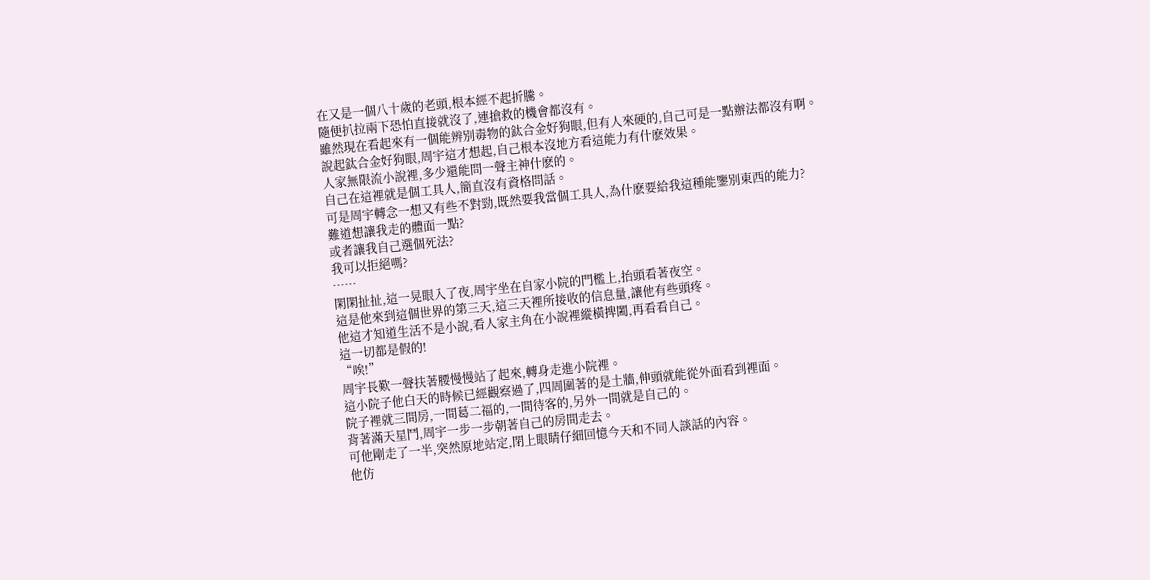在又是一個八十歲的老頭,根本經不起折騰。
隨便扒拉兩下恐怕直接就沒了,連搶救的機會都沒有。
雖然現在看起來有一個能辨別毒物的鈦合金好狗眼,但有人來硬的,自己可是一點辦法都沒有啊。
說起鈦合金好狗眼,周宇這才想起,自己根本沒地方看這能力有什麽效果。
人家無限流小說裡,多少還能問一聲主神什麽的。
自己在這裡就是個工具人,簡直沒有資格問話。
可是周宇轉念一想又有些不對勁,既然要我當個工具人,為什麽要給我這種能鑒別東西的能力?
難道想讓我走的體面一點?
或者讓我自己選個死法?
我可以拒絕嗎?
……
閑閑扯扯,這一晃眼入了夜,周宇坐在自家小院的門檻上,抬頭看著夜空。
這是他來到這個世界的第三天,這三天裡所接收的信息量,讓他有些頭疼。
他這才知道生活不是小說,看人家主角在小說裡縱橫捭闔,再看看自己。
這一切都是假的!
“唉!”
周宇長歎一聲扶著腰慢慢站了起來,轉身走進小院裡。
這小院子他白天的時候已經觀察過了,四周圍著的是土牆,伸頭就能從外面看到裡面。
院子裡就三間房,一間葛二福的,一間待客的,另外一間就是自己的。
背著滿天星鬥,周宇一步一步朝著自己的房間走去。
可他剛走了一半,突然原地站定,閉上眼睛仔細回憶今天和不同人談話的內容。
他仿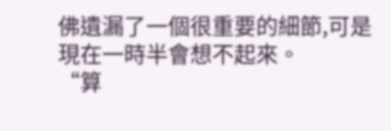佛遺漏了一個很重要的細節,可是現在一時半會想不起來。
“算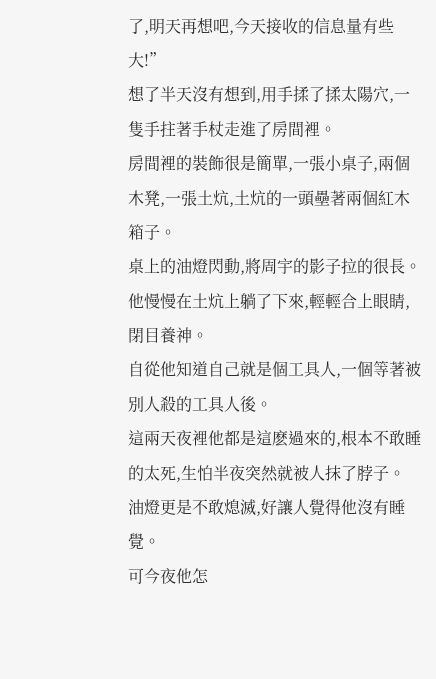了,明天再想吧,今天接收的信息量有些大!”
想了半天沒有想到,用手揉了揉太陽穴,一隻手拄著手杖走進了房間裡。
房間裡的裝飾很是簡單,一張小桌子,兩個木凳,一張土炕,土炕的一頭壘著兩個紅木箱子。
桌上的油燈閃動,將周宇的影子拉的很長。
他慢慢在土炕上躺了下來,輕輕合上眼睛,閉目養神。
自從他知道自己就是個工具人,一個等著被別人殺的工具人後。
這兩天夜裡他都是這麽過來的,根本不敢睡的太死,生怕半夜突然就被人抹了脖子。
油燈更是不敢熄滅,好讓人覺得他沒有睡覺。
可今夜他怎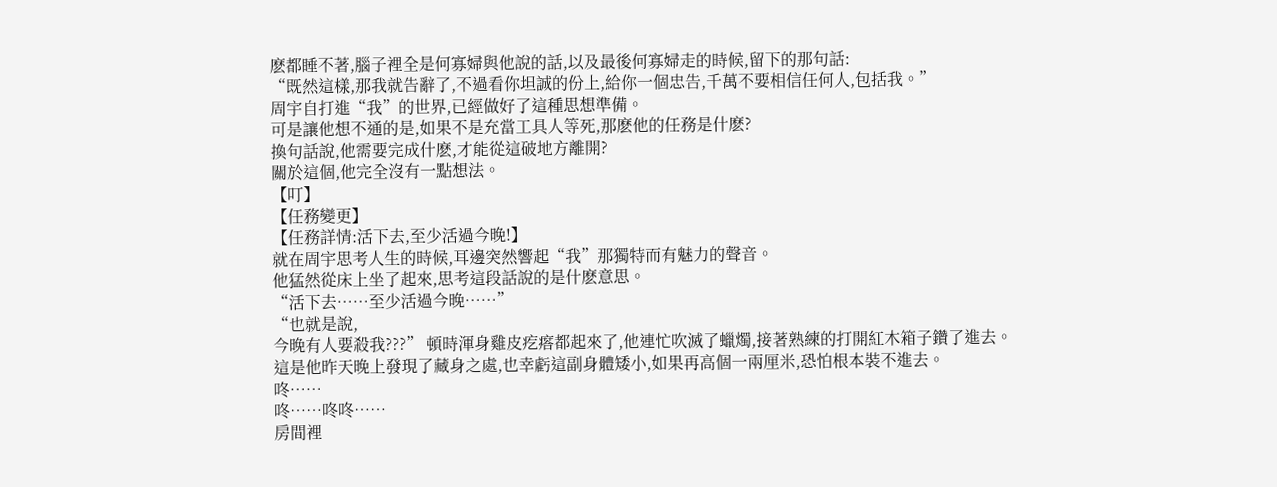麽都睡不著,腦子裡全是何寡婦與他說的話,以及最後何寡婦走的時候,留下的那句話:
“既然這樣,那我就告辭了,不過看你坦誠的份上,給你一個忠告,千萬不要相信任何人,包括我。”
周宇自打進“我”的世界,已經做好了這種思想準備。
可是讓他想不通的是,如果不是充當工具人等死,那麽他的任務是什麽?
換句話說,他需要完成什麽,才能從這破地方離開?
關於這個,他完全沒有一點想法。
【叮】
【任務變更】
【任務詳情:活下去,至少活過今晚!】
就在周宇思考人生的時候,耳邊突然響起“我”那獨特而有魅力的聲音。
他猛然從床上坐了起來,思考這段話說的是什麽意思。
“活下去……至少活過今晚……”
“也就是說,
今晚有人要殺我???” 頓時渾身雞皮疙瘩都起來了,他連忙吹滅了蠟燭,接著熟練的打開紅木箱子鑽了進去。
這是他昨天晚上發現了藏身之處,也幸虧這副身體矮小,如果再高個一兩厘米,恐怕根本裝不進去。
咚……
咚……咚咚……
房間裡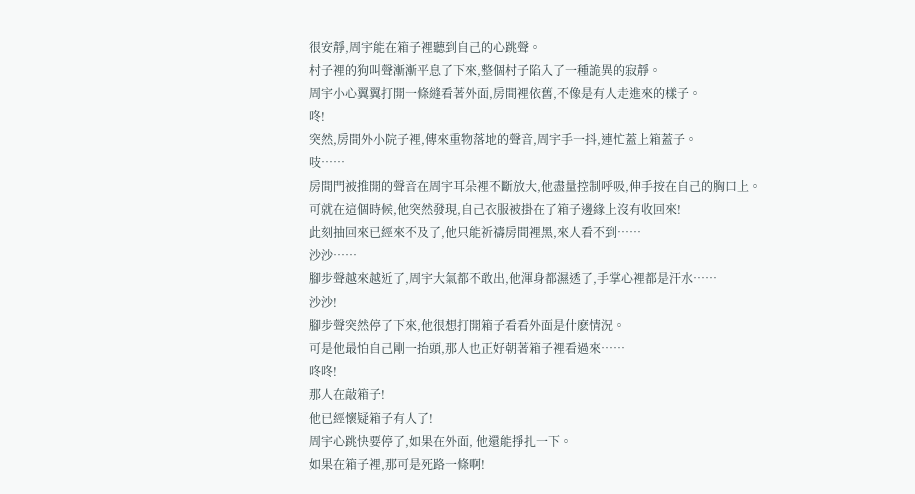很安靜,周宇能在箱子裡聽到自己的心跳聲。
村子裡的狗叫聲漸漸平息了下來,整個村子陷入了一種詭異的寂靜。
周宇小心翼翼打開一條縫看著外面,房間裡依舊,不像是有人走進來的樣子。
咚!
突然,房間外小院子裡,傳來重物落地的聲音,周宇手一抖,連忙蓋上箱蓋子。
吱……
房間門被推開的聲音在周宇耳朵裡不斷放大,他盡量控制呼吸,伸手按在自己的胸口上。
可就在這個時候,他突然發現,自己衣服被掛在了箱子邊緣上沒有收回來!
此刻抽回來已經來不及了,他只能祈禱房間裡黑,來人看不到……
沙沙……
腳步聲越來越近了,周宇大氣都不敢出,他渾身都濕透了,手掌心裡都是汗水……
沙沙!
腳步聲突然停了下來,他很想打開箱子看看外面是什麽情況。
可是他最怕自己剛一抬頭,那人也正好朝著箱子裡看過來……
咚咚!
那人在敲箱子!
他已經懷疑箱子有人了!
周宇心跳快要停了,如果在外面, 他還能掙扎一下。
如果在箱子裡,那可是死路一條啊!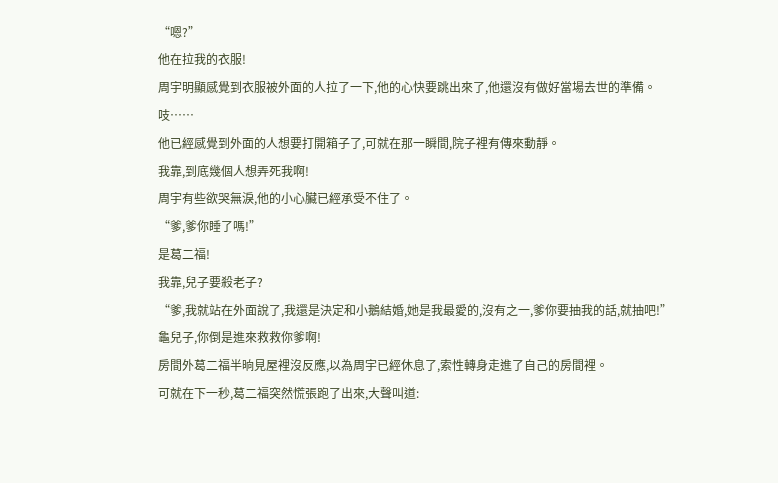“嗯?”
他在拉我的衣服!
周宇明顯感覺到衣服被外面的人拉了一下,他的心快要跳出來了,他還沒有做好當場去世的準備。
吱……
他已經感覺到外面的人想要打開箱子了,可就在那一瞬間,院子裡有傳來動靜。
我靠,到底幾個人想弄死我啊!
周宇有些欲哭無淚,他的小心臟已經承受不住了。
“爹,爹你睡了嗎!”
是葛二福!
我靠,兒子要殺老子?
“爹,我就站在外面說了,我還是決定和小鵝結婚,她是我最愛的,沒有之一,爹你要抽我的話,就抽吧!”
龜兒子,你倒是進來救救你爹啊!
房間外葛二福半晌見屋裡沒反應,以為周宇已經休息了,索性轉身走進了自己的房間裡。
可就在下一秒,葛二福突然慌張跑了出來,大聲叫道: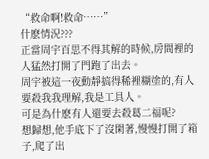“救命啊!救命……”
什麽情況???
正當周宇百思不得其解的時候,房間裡的人猛然打開了門跑了出去。
周宇被這一夜動靜搞得稀裡糊塗的,有人要殺我我理解,我是工具人。
可是為什麽有人還要去殺葛二福呢?
想歸想,他手底下了沒閑著,慢慢打開了箱子,爬了出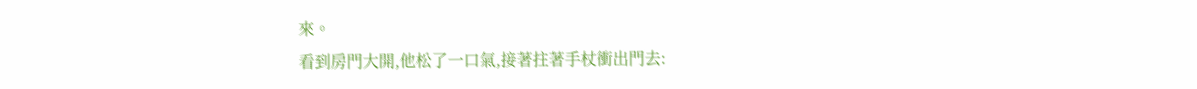來。
看到房門大開,他松了一口氣,接著拄著手杖衝出門去: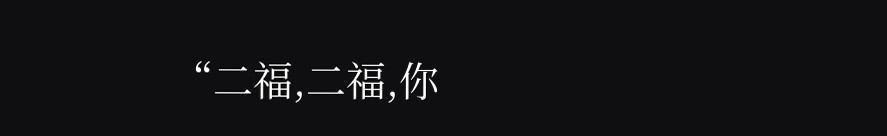“二福,二福,你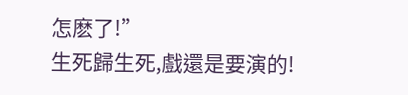怎麽了!”
生死歸生死,戲還是要演的!